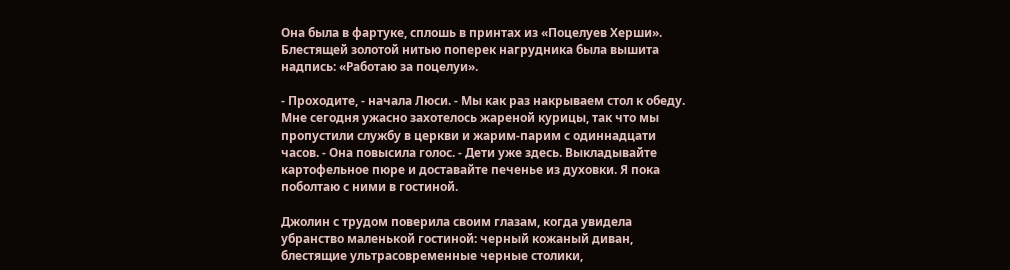Она была в фартуке, сплошь в принтах из «Поцелуев Херши». Блестящей золотой нитью поперек нагрудника была вышита надпись: «Работаю за поцелуи».

- Проходите, - начала Люси. - Мы как раз накрываем стол к обеду. Мне сегодня ужасно захотелось жареной курицы, так что мы пропустили службу в церкви и жарим-парим с одиннадцати часов. - Она повысила голос. - Дети уже здесь. Выкладывайте картофельное пюре и доставайте печенье из духовки. Я пока поболтаю с ними в гостиной.

Джолин с трудом поверила своим глазам, когда увидела убранство маленькой гостиной: черный кожаный диван, блестящие ультрасовременные черные столики,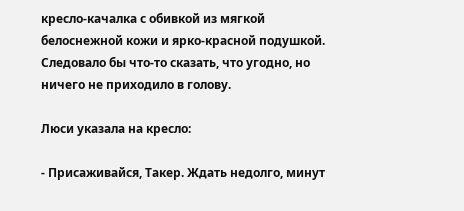кресло-качалка с обивкой из мягкой белоснежной кожи и ярко-красной подушкой. Следовало бы что-то сказать, что угодно, но ничего не приходило в голову.

Люси указала на кресло:

- Присаживайся, Такер. Ждать недолго, минут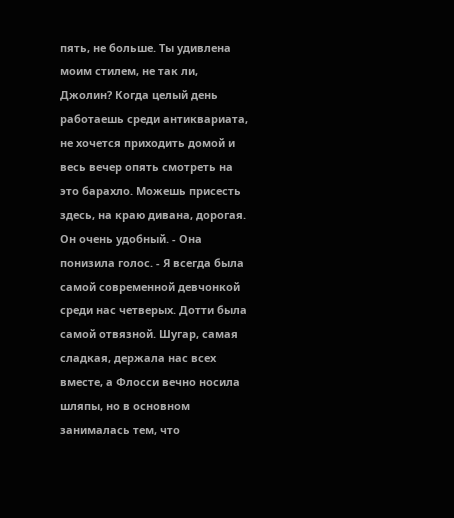пять, не больше. Ты удивлена моим стилем, не так ли, Джолин? Когда целый день работаешь среди антиквариата, не хочется приходить домой и весь вечер опять смотреть на это барахло. Можешь присесть здесь, на краю дивана, дорогая. Он очень удобный. - Она понизила голос. - Я всегда была самой современной девчонкой среди нас четверых. Дотти была самой отвязной. Шугар, самая сладкая, держала нас всех вместе, а Флосси вечно носила шляпы, но в основном занималась тем, что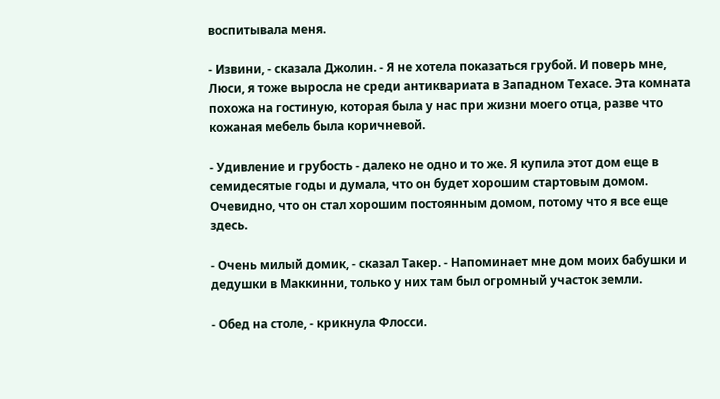воспитывала меня.

- Извини, - сказала Джолин. - Я не хотела показаться грубой. И поверь мне, Люси, я тоже выросла не среди антиквариата в Западном Техасе. Эта комната похожа на гостиную, которая была у нас при жизни моего отца, разве что кожаная мебель была коричневой.

- Удивление и грубость - далеко не одно и то же. Я купила этот дом еще в семидесятые годы и думала, что он будет хорошим стартовым домом. Очевидно, что он стал хорошим постоянным домом, потому что я все еще здесь.

- Очень милый домик, - сказал Такер. - Напоминает мне дом моих бабушки и дедушки в Маккинни, только у них там был огромный участок земли.

- Обед на столе, - крикнула Флосси.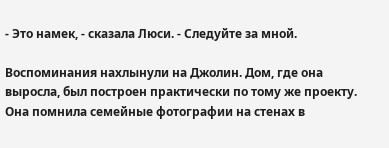- Это намек, - сказала Люси. - Следуйте за мной.

Воспоминания нахлынули на Джолин. Дом, где она выросла, был построен практически по тому же проекту. Она помнила семейные фотографии на стенах в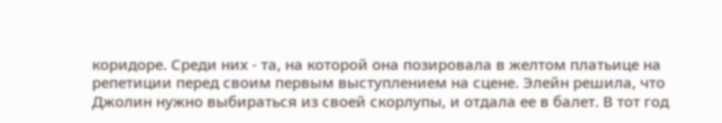коридоре. Среди них - та, на которой она позировала в желтом платьице на репетиции перед своим первым выступлением на сцене. Элейн решила, что Джолин нужно выбираться из своей скорлупы, и отдала ее в балет. В тот год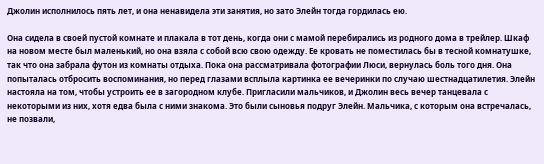Джолин исполнилось пять лет, и она ненавидела эти занятия, но зато Элейн тогда гордилась ею.

Она сидела в своей пустой комнате и плакала в тот день, когда они с мамой перебирались из родного дома в трейлер. Шкаф на новом месте был маленький, но она взяла с собой всю свою одежду. Ее кровать не поместилась бы в тесной комнатушке, так что она забрала футон из комнаты отдыха. Пока она рассматривала фотографии Люси, вернулась боль того дня. Она попыталась отбросить воспоминания, но перед глазами всплыла картинка ее вечеринки по случаю шестнадцатилетия. Элейн настояла на том, чтобы устроить ее в загородном клубе. Пригласили мальчиков, и Джолин весь вечер танцевала с некоторыми из них, хотя едва была с ними знакома. Это были сыновья подруг Элейн. Мальчика, с которым она встречалась, не позвали,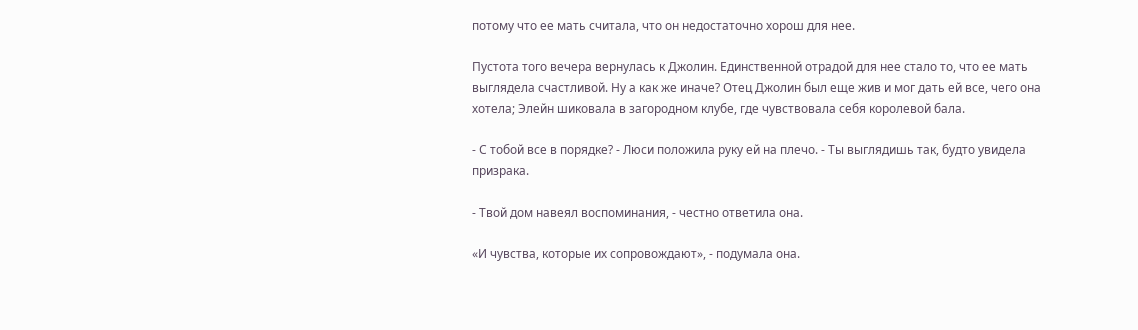потому что ее мать считала, что он недостаточно хорош для нее.

Пустота того вечера вернулась к Джолин. Единственной отрадой для нее стало то, что ее мать выглядела счастливой. Ну а как же иначе? Отец Джолин был еще жив и мог дать ей все, чего она хотела; Элейн шиковала в загородном клубе, где чувствовала себя королевой бала.

- С тобой все в порядке? - Люси положила руку ей на плечо. - Ты выглядишь так, будто увидела призрака.

- Твой дом навеял воспоминания, - честно ответила она.

«И чувства, которые их сопровождают», - подумала она.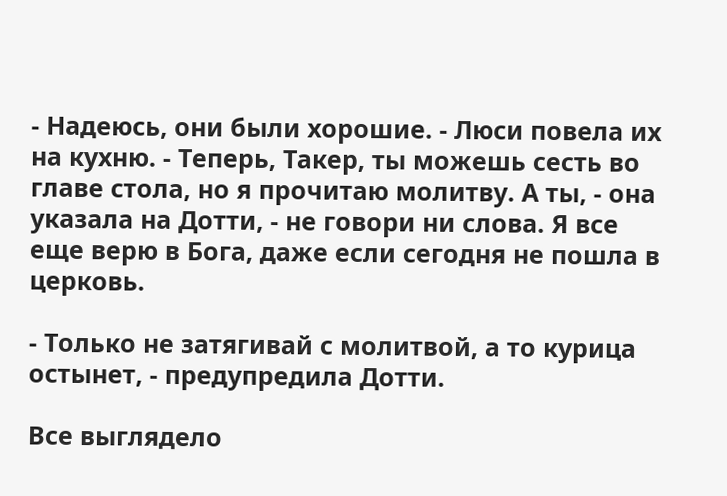- Надеюсь, они были хорошие. - Люси повела их на кухню. - Теперь, Такер, ты можешь сесть во главе стола, но я прочитаю молитву. А ты, - она указала на Дотти, - не говори ни слова. Я все еще верю в Бога, даже если сегодня не пошла в церковь.

- Только не затягивай с молитвой, а то курица остынет, - предупредила Дотти.

Все выглядело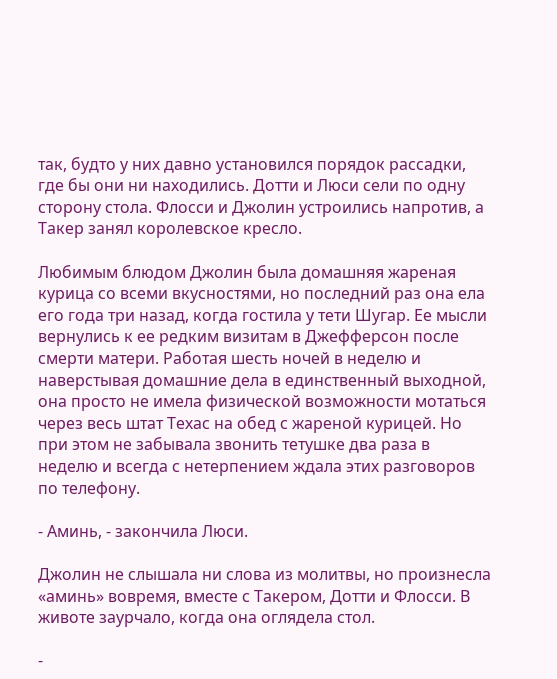так, будто у них давно установился порядок рассадки, где бы они ни находились. Дотти и Люси сели по одну сторону стола. Флосси и Джолин устроились напротив, а Такер занял королевское кресло.

Любимым блюдом Джолин была домашняя жареная курица со всеми вкусностями, но последний раз она ела его года три назад, когда гостила у тети Шугар. Ее мысли вернулись к ее редким визитам в Джефферсон после смерти матери. Работая шесть ночей в неделю и наверстывая домашние дела в единственный выходной, она просто не имела физической возможности мотаться через весь штат Техас на обед с жареной курицей. Но при этом не забывала звонить тетушке два раза в неделю и всегда с нетерпением ждала этих разговоров по телефону.

- Аминь, - закончила Люси.

Джолин не слышала ни слова из молитвы, но произнесла «аминь» вовремя, вместе с Такером, Дотти и Флосси. В животе заурчало, когда она оглядела стол.

-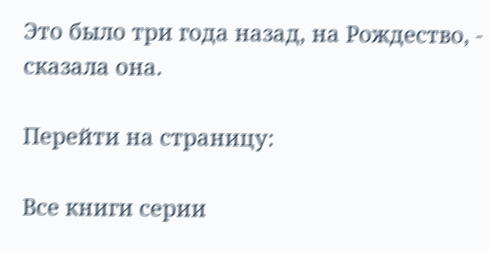Это было три года назад, на Рождество, - сказала она.

Перейти на страницу:

Все книги серии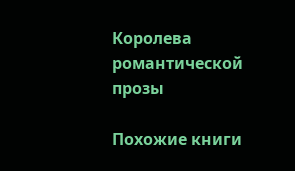Королева романтической прозы

Похожие книги